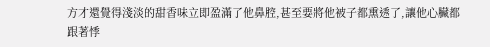方才還覺得淺淡的甜香味立即盈滿了他鼻腔,甚至要將他被子都熏透了,讓他心臟都跟著悸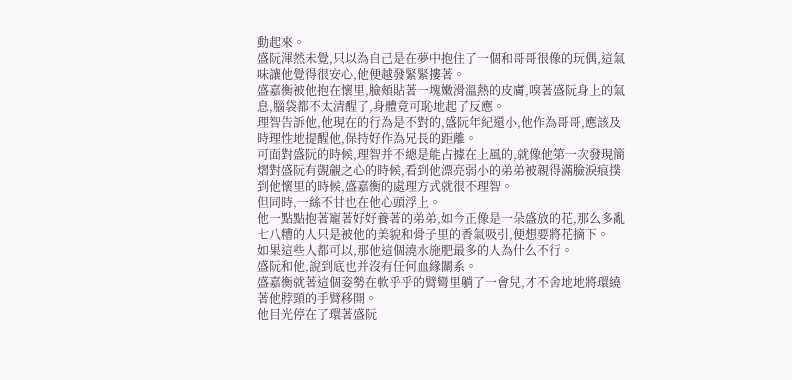動起來。
盛阮渾然未覺,只以為自己是在夢中抱住了一個和哥哥很像的玩偶,這氣味讓他覺得很安心,他便越發緊緊摟著。
盛嘉衡被他抱在懷里,臉頰貼著一塊嫩滑溫熱的皮膚,嗅著盛阮身上的氣息,腦袋都不太清醒了,身體竟可恥地起了反應。
理智告訴他,他現在的行為是不對的,盛阮年紀還小,他作為哥哥,應該及時理性地提醒他,保持好作為兄長的距離。
可面對盛阮的時候,理智并不總是能占據在上風的,就像他第一次發現簡熠對盛阮有覬覦之心的時候,看到他漂亮弱小的弟弟被親得滿臉淚痕撲到他懷里的時候,盛嘉衡的處理方式就很不理智。
但同時,一絲不甘也在他心頭浮上。
他一點點抱著寵著好好養著的弟弟,如今正像是一朵盛放的花,那么多亂七八糟的人只是被他的美貌和骨子里的香氣吸引,便想要將花摘下。
如果這些人都可以,那他這個澆水施肥最多的人為什么不行。
盛阮和他,說到底也并沒有任何血緣關系。
盛嘉衡就著這個姿勢在軟乎乎的臂彎里躺了一會兒,才不舍地地將環繞著他脖頸的手臂移開。
他目光停在了環著盛阮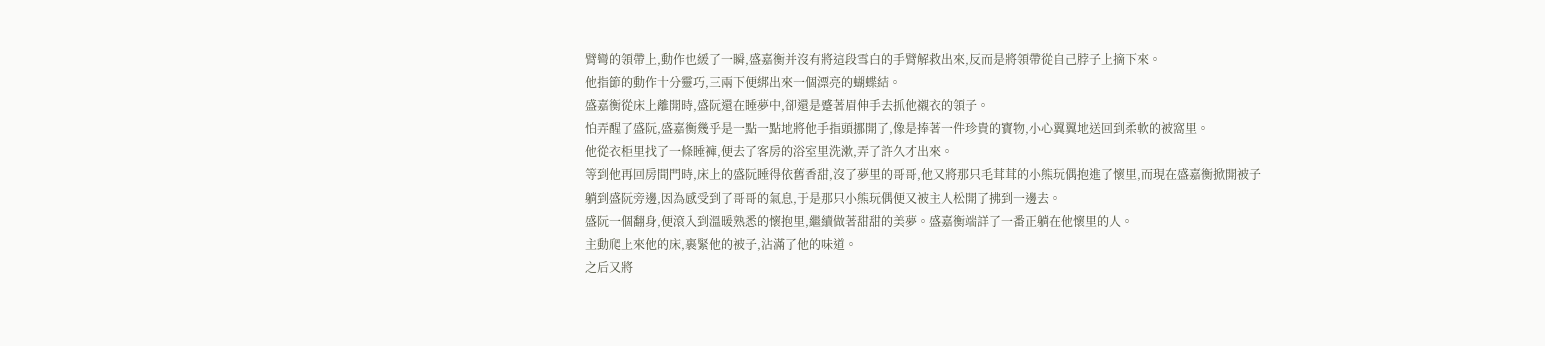臂彎的領帶上,動作也緩了一瞬,盛嘉衡并沒有將這段雪白的手臂解救出來,反而是將領帶從自己脖子上摘下來。
他指節的動作十分靈巧,三兩下便綁出來一個漂亮的蝴蝶結。
盛嘉衡從床上離開時,盛阮還在睡夢中,卻還是蹙著眉伸手去抓他襯衣的領子。
怕弄醒了盛阮,盛嘉衡幾乎是一點一點地將他手指頭挪開了,像是捧著一件珍貴的寶物,小心翼翼地送回到柔軟的被窩里。
他從衣柜里找了一條睡褲,便去了客房的浴室里洗漱,弄了許久才出來。
等到他再回房間門時,床上的盛阮睡得依舊香甜,沒了夢里的哥哥,他又將那只毛茸茸的小熊玩偶抱進了懷里,而現在盛嘉衡掀開被子躺到盛阮旁邊,因為感受到了哥哥的氣息,于是那只小熊玩偶便又被主人松開了拂到一邊去。
盛阮一個翻身,便滾入到溫暖熟悉的懷抱里,繼續做著甜甜的美夢。盛嘉衡端詳了一番正躺在他懷里的人。
主動爬上來他的床,裹緊他的被子,沾滿了他的味道。
之后又將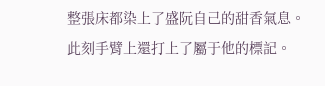整張床都染上了盛阮自己的甜香氣息。
此刻手臂上還打上了屬于他的標記。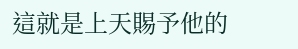這就是上天賜予他的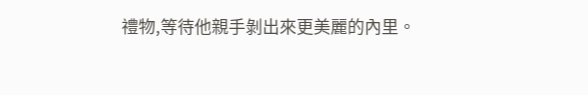禮物,等待他親手剝出來更美麗的內里。